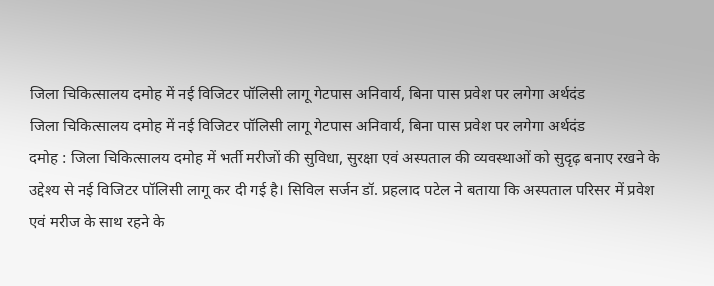जिला चिकित्सालय दमोह में नई विजिटर पॉलिसी लागू गेटपास अनिवार्य, बिना पास प्रवेश पर लगेगा अर्थदंड
जिला चिकित्सालय दमोह में नई विजिटर पॉलिसी लागू गेटपास अनिवार्य, बिना पास प्रवेश पर लगेगा अर्थदंड
दमोह : जिला चिकित्सालय दमोह में भर्ती मरीजों की सुविधा, सुरक्षा एवं अस्पताल की व्यवस्थाओं को सुदृढ़ बनाए रखने के उद्देश्य से नई विजिटर पॉलिसी लागू कर दी गई है। सिविल सर्जन डॉ. प्रहलाद पटेल ने बताया कि अस्पताल परिसर में प्रवेश एवं मरीज के साथ रहने के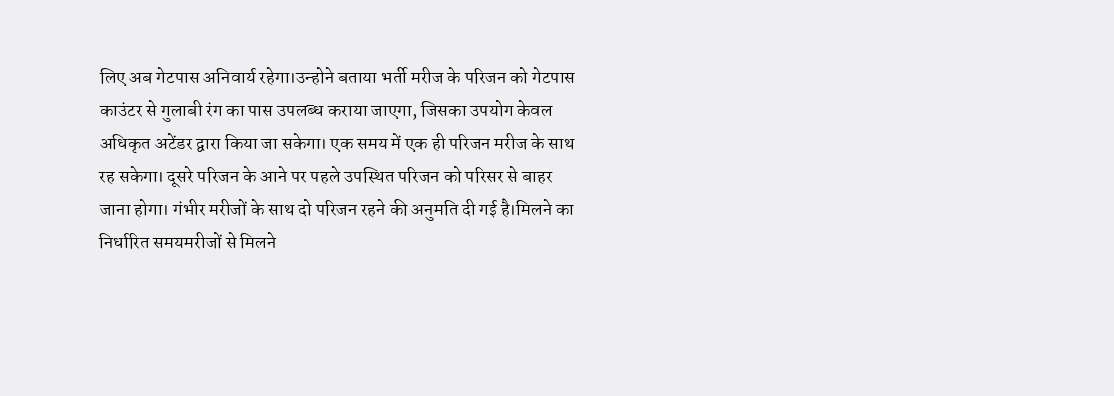लिए अब गेटपास अनिवार्य रहेगा।उन्होने बताया भर्ती मरीज के परिजन को गेटपास काउंटर से गुलाबी रंग का पास उपलब्ध कराया जाएगा, जिसका उपयोग केवल अधिकृत अटेंडर द्वारा किया जा सकेगा। एक समय में एक ही परिजन मरीज के साथ रह सकेगा। दूसरे परिजन के आने पर पहले उपस्थित परिजन को परिसर से बाहर जाना होगा। गंभीर मरीजों के साथ दो परिजन रहने की अनुमति दी गई है।मिलने का निर्धारित समयमरीजों से मिलने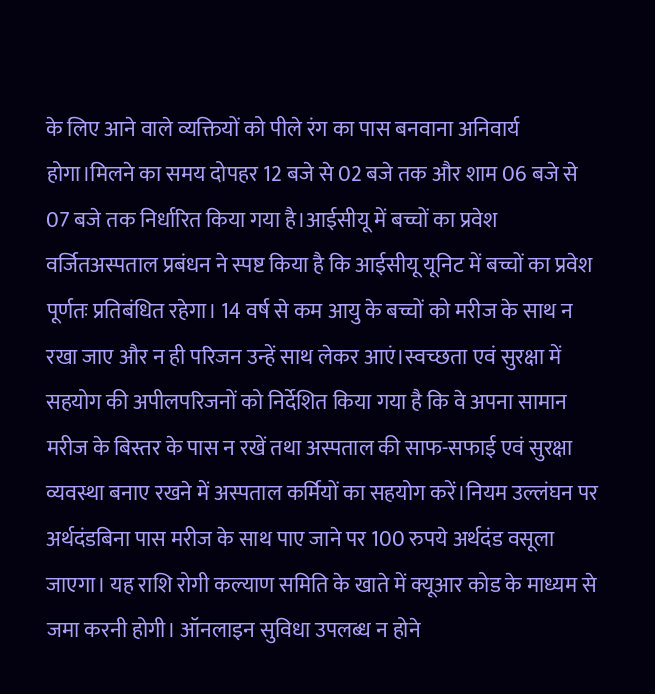के लिए आने वाले व्यक्तियों को पीले रंग का पास बनवाना अनिवार्य होगा।मिलने का समय दोपहर 12 बजे से 02 बजे तक और शाम 06 बजे से 07 बजे तक निर्धारित किया गया है।आईसीयू में बच्चों का प्रवेश वर्जितअस्पताल प्रबंधन ने स्पष्ट किया है कि आईसीयू यूनिट में बच्चों का प्रवेश पूर्णतः प्रतिबंधित रहेगा। 14 वर्ष से कम आयु के बच्चों को मरीज के साथ न रखा जाए और न ही परिजन उन्हें साथ लेकर आएं।स्वच्छता एवं सुरक्षा में सहयोग की अपीलपरिजनों को निर्देशित किया गया है कि वे अपना सामान मरीज के बिस्तर के पास न रखें तथा अस्पताल की साफ-सफाई एवं सुरक्षा व्यवस्था बनाए रखने में अस्पताल कर्मियों का सहयोग करें।नियम उल्लंघन पर अर्थदंडबिना पास मरीज के साथ पाए जाने पर 100 रुपये अर्थदंड वसूला जाएगा। यह राशि रोगी कल्याण समिति के खाते में क्यूआर कोड के माध्यम से जमा करनी होगी। ऑनलाइन सुविधा उपलब्ध न होने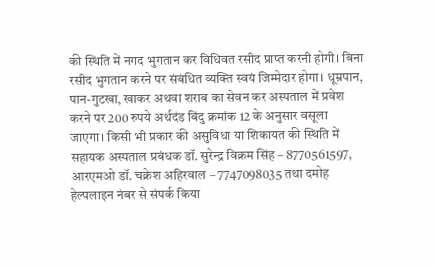की स्थिति में नगद भुगतान कर विधिवत रसीद प्राप्त करनी होगी। बिना रसीद भुगतान करने पर संबंधित व्यक्ति स्वयं जिम्मेदार होगा। धूम्रपान, पान-गुटखा, खाकर अथवा शराब का सेवन कर अस्पताल में प्रवेश करने पर 200 रुपये अर्थदंड बिंदु क्रमांक 12 के अनुसार वसूला जाएगा। किसी भी प्रकार की असुविधा या शिकायत की स्थिति में सहायक अस्पताल प्रबंधक डॉ. सुरेन्द्र विक्रम सिंह – 8770561597, आरएमओ डॉ. चक्रेश अहिरवाल – 7747098035 तथा दमोह हेल्पलाइन नंबर से संपर्क किया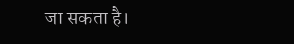जा सकता है।